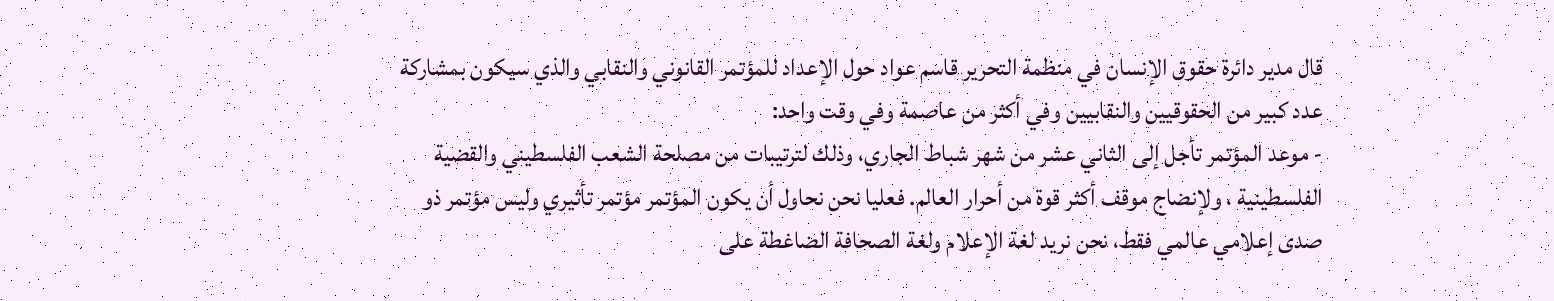قال مدير دائرة حقوق الإنسان في منظمة التحرير قاسم عواد حول الإعداد للمؤتمر القانوني والنقابي والذي سيكون بمشاركة عدد كبير من الحقوقيين والنقابيين وفي أكثر من عاصمة وفي وقت واحد:
- موعد المؤتمر تأجل إلى الثاني عشر من شهر شباط الجاري، وذلك لترتيبات من مصلحة الشعب الفلسطيني والقضية الفلسطينية ، ولإنضاج موقف أكثر قوة من أحرار العالم. فعليا نحن نحاول أن يكون المؤتمر مؤتمر تأثيري وليس مؤتمر ذو صدى إعلامي عالمي فقط، نحن نريد لغة الإعلام ولغة الصحافة الضاغطة على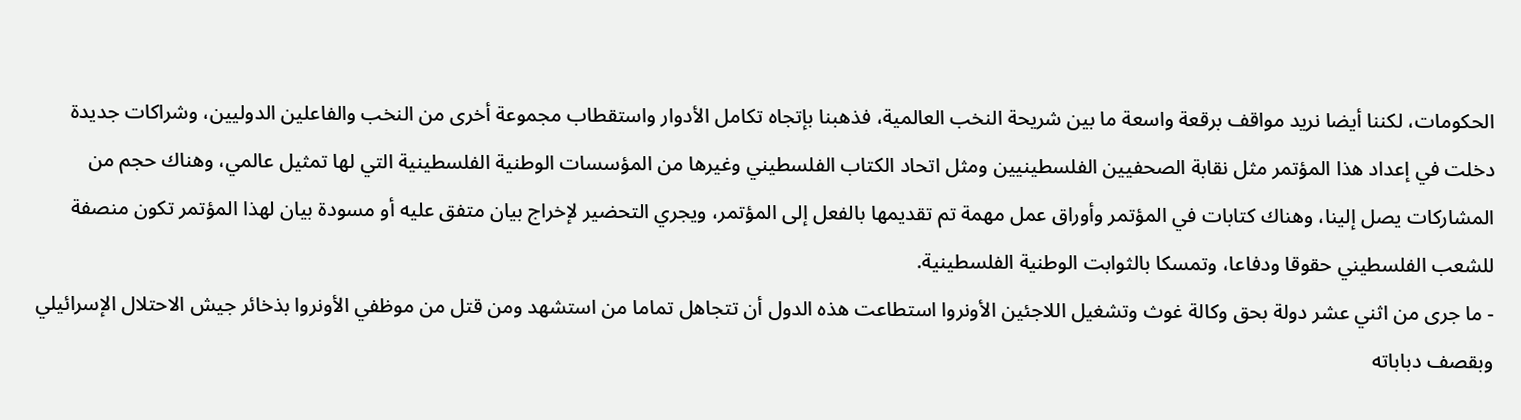الحكومات، لكننا أيضا نريد مواقف برقعة واسعة ما بين شريحة النخب العالمية، فذهبنا بإتجاه تكامل الأدوار واستقطاب مجموعة أخرى من النخب والفاعلين الدوليين، وشراكات جديدة دخلت في إعداد هذا المؤتمر مثل نقابة الصحفيين الفلسطينيين ومثل اتحاد الكتاب الفلسطيني وغيرها من المؤسسات الوطنية الفلسطينية التي لها تمثيل عالمي، وهناك حجم من المشاركات يصل إلينا، وهناك كتابات في المؤتمر وأوراق عمل مهمة تم تقديمها بالفعل إلى المؤتمر، ويجري التحضير لإخراج بيان متفق عليه أو مسودة بيان لهذا المؤتمر تكون منصفة للشعب الفلسطيني حقوقا ودفاعا، وتمسكا بالثوابت الوطنية الفلسطينية.
- ما جرى من اثني عشر دولة بحق وكالة غوث وتشغيل اللاجئين الأونروا استطاعت هذه الدول أن تتجاهل تماما من استشهد ومن قتل من موظفي الأونروا بذخائر جيش الاحتلال الإسرائيلي وبقصف دباباته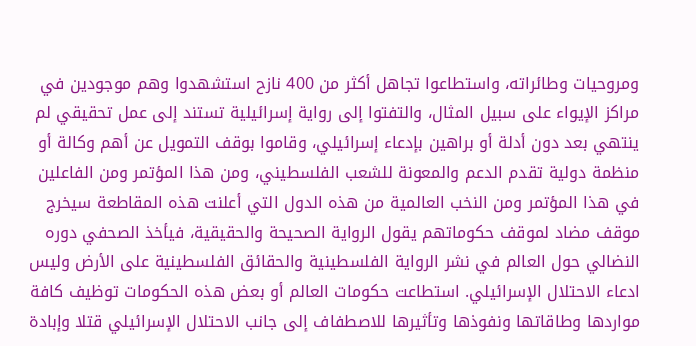ومروحيات وطائراته، واستطاعوا تجاهل أكثر من 400 نازح استشهدوا وهم موجودين في مراكز الإيواء على سبيل المثال، والتفتوا إلى رواية إسرائيلية تستند إلى عمل تحقيقي لم ينتهي بعد دون أدلة أو براهين بإدعاء إسرائيلي، وقاموا بوقف التمويل عن أهم وكالة أو منظمة دولية تقدم الدعم والمعونة للشعب الفلسطيني، ومن هذا المؤتمر ومن الفاعلين في هذا المؤتمر ومن النخب العالمية من هذه الدول التي أعلنت هذه المقاطعة سيخرج موقف مضاد لموقف حكوماتهم يقول الرواية الصحيحة والحقيقية، فيأخذ الصحفي دوره النضالي حول العالم في نشر الرواية الفلسطينية والحقائق الفلسطينية على الأرض وليس ادعاء الاحتلال الإسرائيلي. استطاعت حكومات العالم أو بعض هذه الحكومات توظيف كافة مواردها وطاقاتها ونفوذها وتأثيرها للاصطفاف إلى جانب الاحتلال الإسرائيلي قتلا وإبادة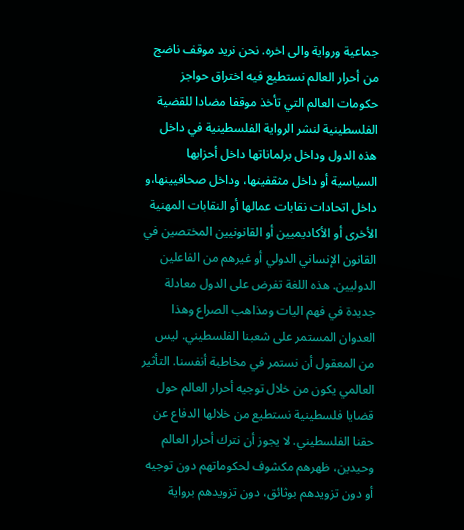جماعية ورواية والى اخره. نحن نريد موقف ناضج من أحرار العالم نستطيع فيه اختراق حواجز حكومات العالم التي تأخذ موقفا مضادا للقضية الفلسطينية لنشر الرواية الفلسطينية في داخل هذه الدول وداخل برلماناتها داخل أحزابها السياسية أو داخل مثقفينها، وداخل صحافيينها،و داخل اتحادات نقابات عمالها أو النقابات المهنية الأخرى أو الأكاديميين أو القانونيين المختصين في القانون الإنساني الدولي أو غيرهم من الفاعلين الدوليين. هذه اللغة تفرض على الدول معادلة جديدة في فهم اليات ومذاهب الصراع وهذا العدوان المستمر على شعبنا الفلسطيني. ليس من المعقول أن نستمر في مخاطبة أنفسنا. التأثير العالمي يكون من خلال توجيه أحرار العالم حول قضايا فلسطينية نستطيع من خلالها الدفاع عن حقنا الفلسطيني. لا يجوز أن نترك أحرار العالم وحيدين، ظهرهم مكشوف لحكوماتهم دون توجيه أو دون تزويدهم بوثائق، دون تزويدهم برواية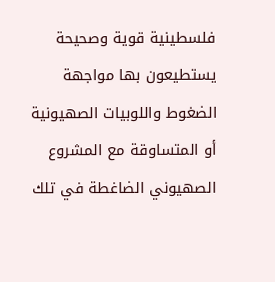فلسطينية قوية وصحيحة يستطيعون بها مواجهة الضغوط واللوبيات الصهيونية أو المتساوقة مع المشروع الصهيوني الضاغطة في تلك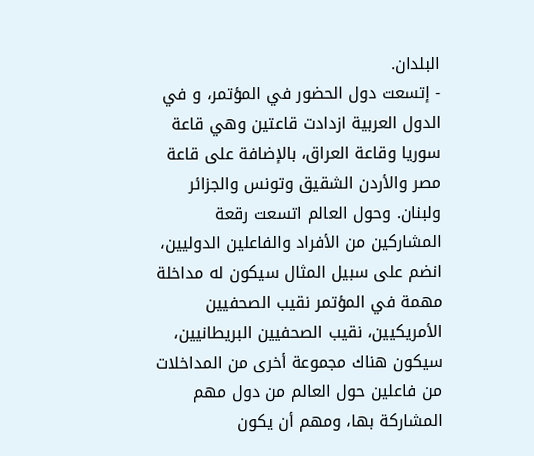البلدان.
- إتسعت دول الحضور في المؤتمر، و في الدول العربية ازدادت قاعتين وهي قاعة سوريا وقاعة العراق، بالإضافة على قاعة مصر والأردن الشقيق وتونس والجزائر ولبنان. وحول العالم اتسعت رقعة المشاركين من الأفراد والفاعلين الدوليين، انضم على سبيل المثال سيكون له مداخلة مهمة في المؤتمر نقيب الصحفيين الأمريكيين، نقيب الصحفيين البريطانيين، سيكون هناك مجموعة أخرى من المداخلات من فاعلين حول العالم من دول مهم المشاركة بها، ومهم أن يكون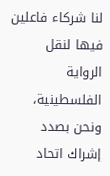لنا شركاء فاعلين فيها لنقل الرواية الفلسطينية، ونحن بصدد إشراك اتحاد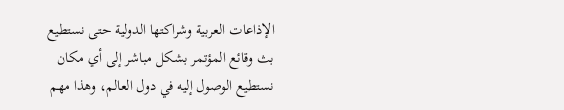الإذاعات العربية وشراكتها الدولية حتى نستطيع بث وقائع المؤتمر بشكل مباشر إلى أي مكان نستطيع الوصول إليه في دول العالم، وهذا مهم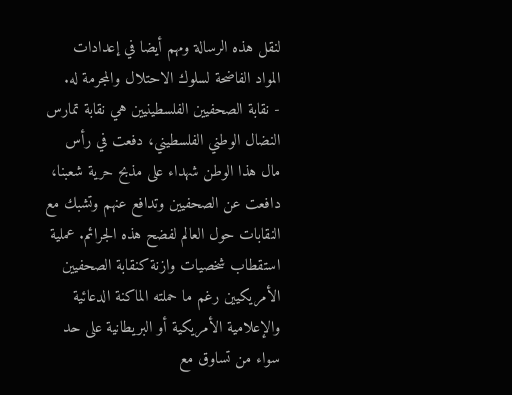لنقل هذه الرسالة ومهم أيضا في إعدادات المواد الفاضحة لسلوك الاحتلال والمجرمة له.
- نقابة الصحفيين الفلسطينيين هي نقابة تمارس النضال الوطني الفلسطيني، دفعت في رأس مال هذا الوطن شهداء على مذبح حرية شعبنا، دافعت عن الصحفيين وتدافع عنهم وتشبك مع النقابات حول العالم لفضح هذه الجرائم. عملية استقطاب شخصيات وازنة كنقابة الصحفيين الأمريكيين رغم ما حملته الماكنة الدعائية والإعلامية الأمريكية أو البريطانية على حد سواء من تساوق مع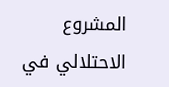المشروع الاحتلالي في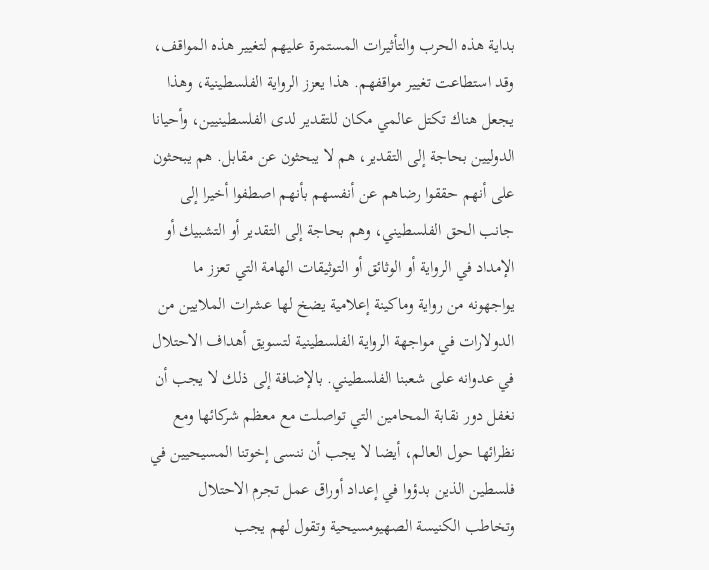بداية هذه الحرب والتأثيرات المستمرة عليهم لتغيير هذه المواقف، وقد استطاعت تغيير مواقفهم. هذا يعزز الرواية الفلسطينية، وهذا يجعل هناك تكتل عالمي مكان للتقدير لدى الفلسطينيين، وأحيانا الدوليين بحاجة إلى التقدير، هم لا يبحثون عن مقابل. هم يبحثون على أنهم حققوا رضاهم عن أنفسهم بأنهم اصطفوا أخيرا إلى جانب الحق الفلسطيني، وهم بحاجة إلى التقدير أو التشبيك أو الإمداد في الرواية أو الوثائق أو التوثيقات الهامة التي تعزز ما يواجهونه من رواية وماكينة إعلامية يضخ لها عشرات الملايين من الدولارات في مواجهة الرواية الفلسطينية لتسويق أهداف الاحتلال في عدوانه على شعبنا الفلسطيني. بالإضافة إلى ذلك لا يجب أن نغفل دور نقابة المحامين التي تواصلت مع معظم شركائها ومع نظرائها حول العالم، أيضا لا يجب أن ننسى إخوتنا المسيحيين في فلسطين الذين بدؤوا في إعداد أوراق عمل تجرم الاحتلال وتخاطب الكنيسة الصهيومسيحية وتقول لهم يجب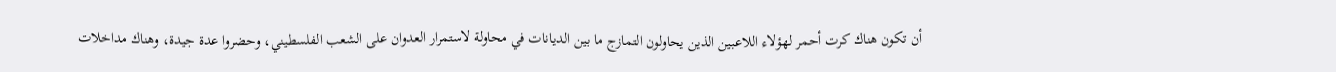أن تكون هناك كرت أحمر لهؤلاء اللاعبين الذين يحاولون التمازج ما بين الديانات في محاولة لاستمرار العدوان على الشعب الفلسطيني، وحضروا عدة جيدة، وهناك مداخلات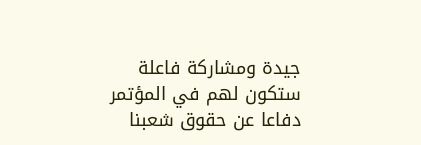جيدة ومشاركة فاعلة ستكون لهم في المؤتمر دفاعا عن حقوق شعبنا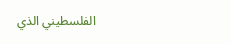الفلسطيني الذي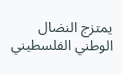يمتزج النضال الوطني الفلسطيني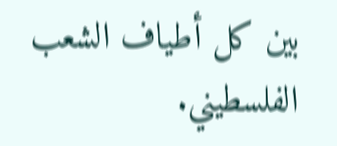بين كل أطياف الشعب الفلسطيني.